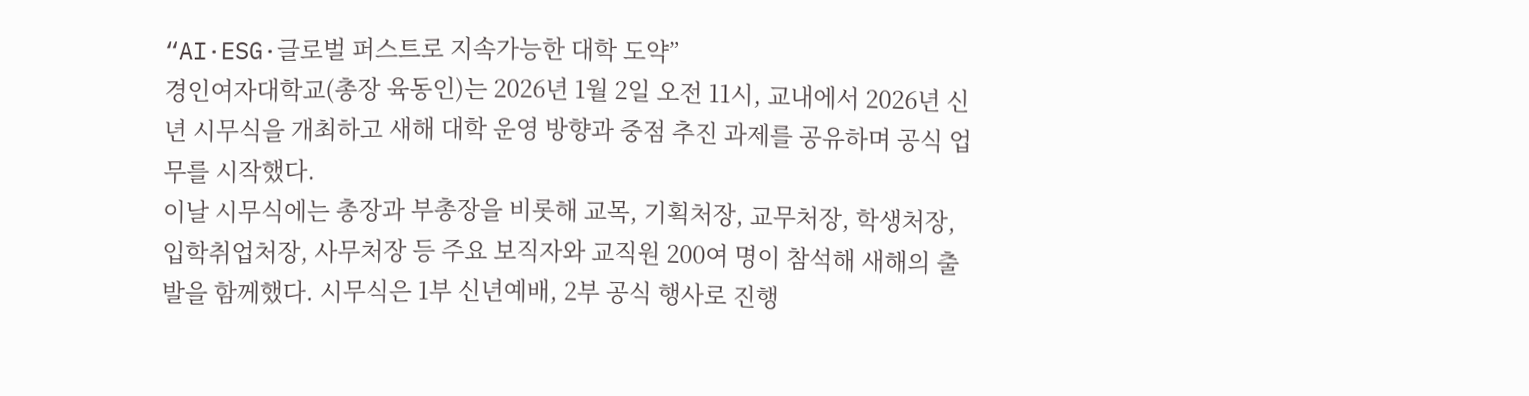“AI·ESG·글로벌 퍼스트로 지속가능한 대학 도약”
경인여자대학교(총장 육동인)는 2026년 1월 2일 오전 11시, 교내에서 2026년 신년 시무식을 개최하고 새해 대학 운영 방향과 중점 추진 과제를 공유하며 공식 업무를 시작했다.
이날 시무식에는 총장과 부총장을 비롯해 교목, 기획처장, 교무처장, 학생처장, 입학취업처장, 사무처장 등 주요 보직자와 교직원 200여 명이 참석해 새해의 출발을 함께했다. 시무식은 1부 신년예배, 2부 공식 행사로 진행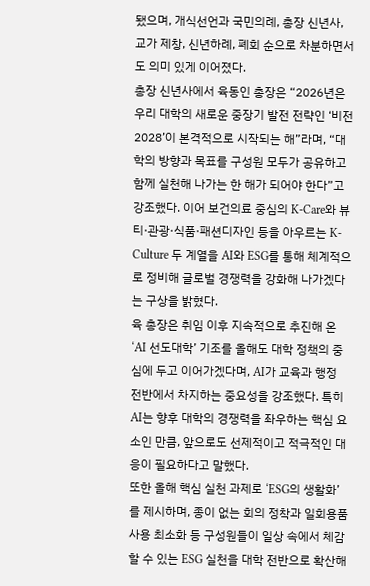됐으며, 개식선언과 국민의례, 총장 신년사, 교가 제창, 신년하례, 폐회 순으로 차분하면서도 의미 있게 이어졌다.
총장 신년사에서 육동인 총장은 “2026년은 우리 대학의 새로운 중장기 발전 전략인 ‘비전 2028’이 본격적으로 시작되는 해”라며, “대학의 방향과 목표를 구성원 모두가 공유하고 함께 실천해 나가는 한 해가 되어야 한다”고 강조했다. 이어 보건의료 중심의 K-Care와 뷰티·관광·식품·패션디자인 등을 아우르는 K-Culture 두 계열을 AI와 ESG를 통해 체계적으로 정비해 글로벌 경쟁력을 강화해 나가겠다는 구상을 밝혔다.
육 총장은 취임 이후 지속적으로 추진해 온 ‘AI 선도대학’ 기조를 올해도 대학 정책의 중심에 두고 이어가겠다며, AI가 교육과 행정 전반에서 차지하는 중요성을 강조했다. 특히 AI는 향후 대학의 경쟁력을 좌우하는 핵심 요소인 만큼, 앞으로도 선제적이고 적극적인 대응이 필요하다고 말했다.
또한 올해 핵심 실천 과제로 ‘ESG의 생활화’를 제시하며, 종이 없는 회의 정착과 일회용품 사용 최소화 등 구성원들이 일상 속에서 체감할 수 있는 ESG 실천을 대학 전반으로 확산해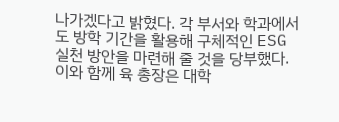나가겠다고 밝혔다. 각 부서와 학과에서도 방학 기간을 활용해 구체적인 ESG 실천 방안을 마련해 줄 것을 당부했다.
이와 함께 육 총장은 대학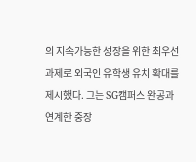의 지속가능한 성장을 위한 최우선 과제로 외국인 유학생 유치 확대를 제시했다. 그는 SG캠퍼스 완공과 연계한 중장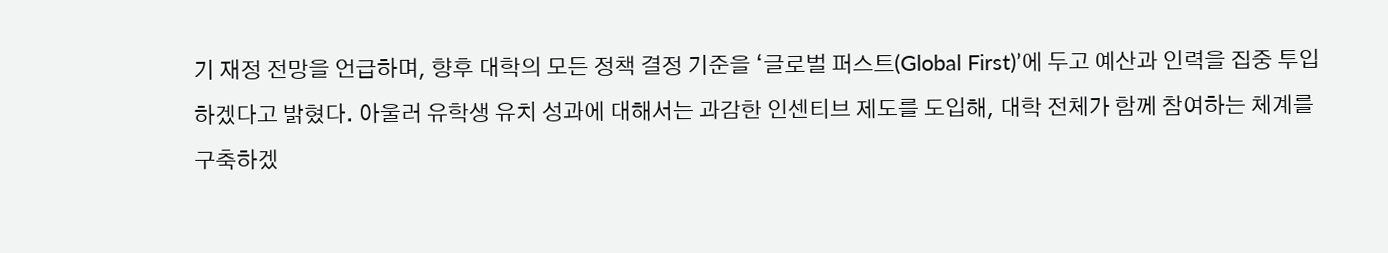기 재정 전망을 언급하며, 향후 대학의 모든 정책 결정 기준을 ‘글로벌 퍼스트(Global First)’에 두고 예산과 인력을 집중 투입하겠다고 밝혔다. 아울러 유학생 유치 성과에 대해서는 과감한 인센티브 제도를 도입해, 대학 전체가 함께 참여하는 체계를 구축하겠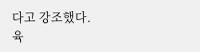다고 강조했다.
육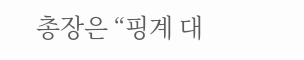총장은 “핑계 대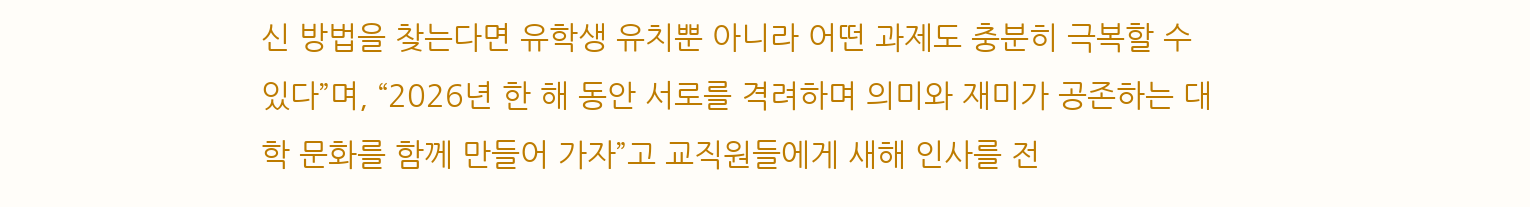신 방법을 찾는다면 유학생 유치뿐 아니라 어떤 과제도 충분히 극복할 수 있다”며, “2026년 한 해 동안 서로를 격려하며 의미와 재미가 공존하는 대학 문화를 함께 만들어 가자”고 교직원들에게 새해 인사를 전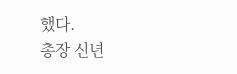했다.
총장 신년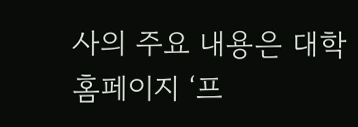사의 주요 내용은 대학 홈페이지 ‘프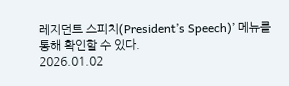레지던트 스피치(President’s Speech)’ 메뉴를 통해 확인할 수 있다.
2026.01.02